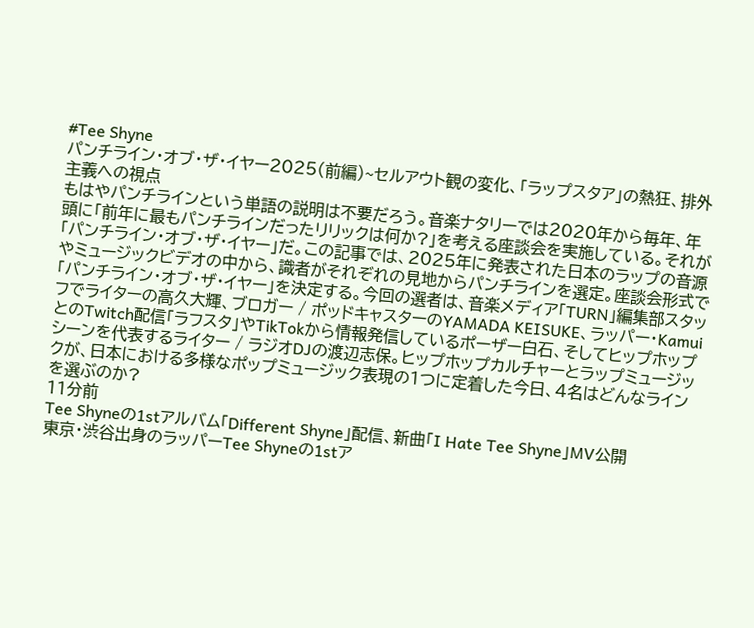#Tee Shyne
パンチライン・オブ・ザ・イヤー2025(前編)~セルアウト観の変化、「ラップスタア」の熱狂、排外主義への視点
もはやパンチラインという単語の説明は不要だろう。音楽ナタリーでは2020年から毎年、年頭に「前年に最もパンチラインだったリリックは何か?」を考える座談会を実施している。それが「パンチライン・オブ・ザ・イヤー」だ。この記事では、2025年に発表された日本のラップの音源やミュージックビデオの中から、識者がそれぞれの見地からパンチラインを選定。座談会形式で「パンチライン・オブ・ザ・イヤー」を決定する。今回の選者は、音楽メディア「TURN」編集部スタッフでライターの高久大輝、ブロガー / ポッドキャスターのYAMADA KEISUKE、ラッパー・KamuiとのTwitch配信「ラフスタ」やTikTokから情報発信しているポーザー白石、そしてヒップホップシーンを代表するライター / ラジオDJの渡辺志保。ヒップホップカルチャーとラップミュージックが、日本における多様なポップミュージック表現の1つに定着した今日、4名はどんなラインを選ぶのか?
11分前
Tee Shyneの1stアルバム「Different Shyne」配信、新曲「I Hate Tee Shyne」MV公開
東京・渋谷出身のラッパーTee Shyneの1stア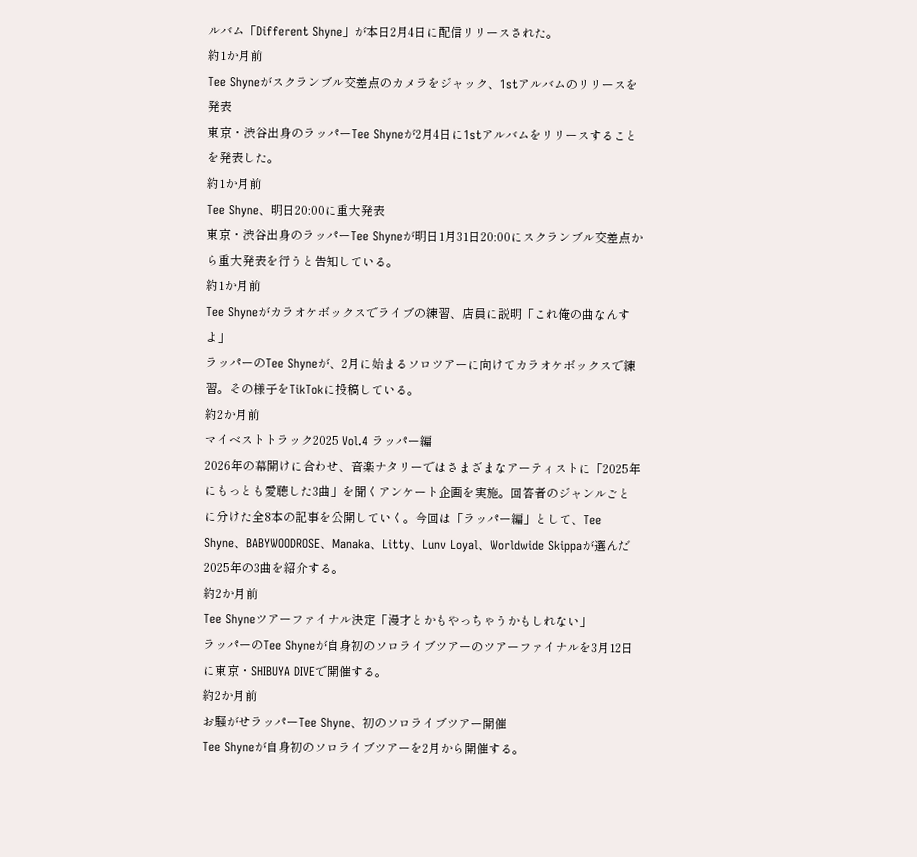ルバム「Different Shyne」が本日2月4日に配信リリースされた。
約1か月前
Tee Shyneがスクランブル交差点のカメラをジャック、1stアルバムのリリースを発表
東京・渋谷出身のラッパーTee Shyneが2月4日に1stアルバムをリリースすることを発表した。
約1か月前
Tee Shyne、明日20:00に重大発表
東京・渋谷出身のラッパーTee Shyneが明日1月31日20:00にスクランブル交差点から重大発表を行うと告知している。
約1か月前
Tee Shyneがカラオケボックスでライブの練習、店員に説明「これ俺の曲なんすよ」
ラッパーのTee Shyneが、2月に始まるソロツアーに向けてカラオケボックスで練習。その様子をTikTokに投稿している。
約2か月前
マイベストトラック2025 Vol.4 ラッパー編
2026年の幕開けに合わせ、音楽ナタリーではさまざまなアーティストに「2025年にもっとも愛聴した3曲」を聞くアンケート企画を実施。回答者のジャンルごとに分けた全8本の記事を公開していく。今回は「ラッパー編」として、Tee Shyne、BABYWOODROSE、Manaka、Litty、Lunv Loyal、Worldwide Skippaが選んだ2025年の3曲を紹介する。
約2か月前
Tee Shyneツアーファイナル決定「漫才とかもやっちゃうかもしれない」
ラッパーのTee Shyneが自身初のソロライブツアーのツアーファイナルを3月12日に東京・SHIBUYA DIVEで開催する。
約2か月前
お騒がせラッパーTee Shyne、初のソロライブツアー開催
Tee Shyneが自身初のソロライブツアーを2月から開催する。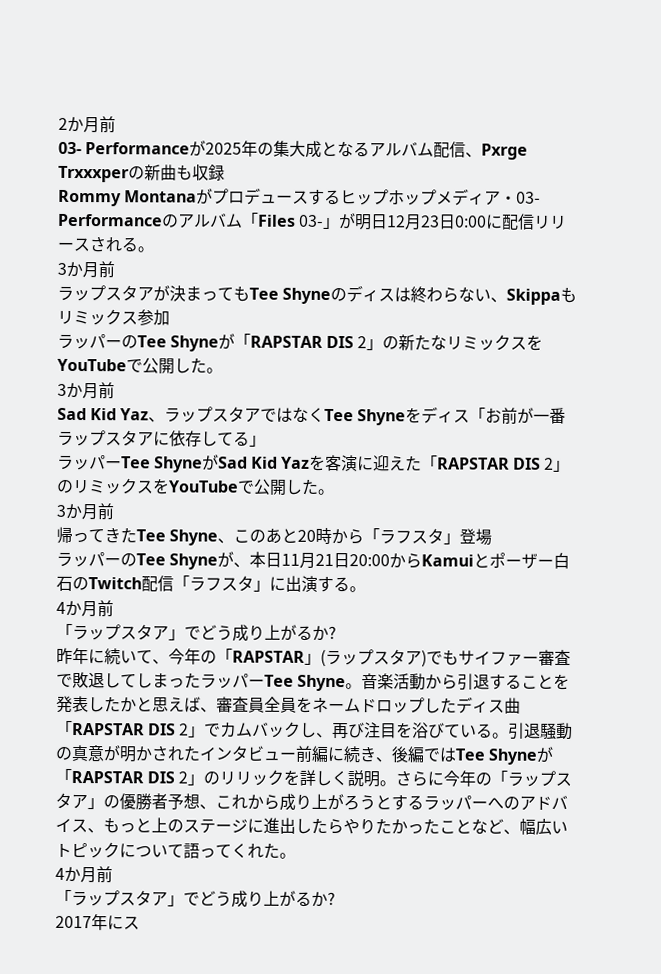2か月前
03- Performanceが2025年の集大成となるアルバム配信、Pxrge Trxxxperの新曲も収録
Rommy Montanaがプロデュースするヒップホップメディア・03- Performanceのアルバム「Files 03-」が明日12月23日0:00に配信リリースされる。
3か月前
ラップスタアが決まってもTee Shyneのディスは終わらない、Skippaもリミックス参加
ラッパーのTee Shyneが「RAPSTAR DIS 2」の新たなリミックスをYouTubeで公開した。
3か月前
Sad Kid Yaz、ラップスタアではなくTee Shyneをディス「お前が一番ラップスタアに依存してる」
ラッパーTee ShyneがSad Kid Yazを客演に迎えた「RAPSTAR DIS 2」のリミックスをYouTubeで公開した。
3か月前
帰ってきたTee Shyne、このあと20時から「ラフスタ」登場
ラッパーのTee Shyneが、本日11月21日20:00からKamuiとポーザー白石のTwitch配信「ラフスタ」に出演する。
4か月前
「ラップスタア」でどう成り上がるか?
昨年に続いて、今年の「RAPSTAR」(ラップスタア)でもサイファー審査で敗退してしまったラッパーTee Shyne。音楽活動から引退することを発表したかと思えば、審査員全員をネームドロップしたディス曲「RAPSTAR DIS 2」でカムバックし、再び注目を浴びている。引退騒動の真意が明かされたインタビュー前編に続き、後編ではTee Shyneが「RAPSTAR DIS 2」のリリックを詳しく説明。さらに今年の「ラップスタア」の優勝者予想、これから成り上がろうとするラッパーへのアドバイス、もっと上のステージに進出したらやりたかったことなど、幅広いトピックについて語ってくれた。
4か月前
「ラップスタア」でどう成り上がるか?
2017年にス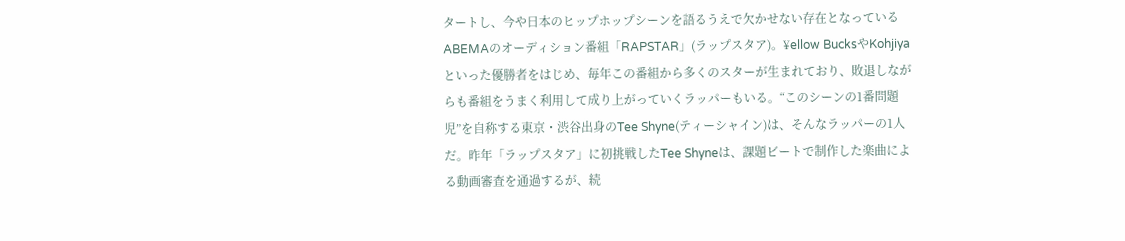タートし、今や日本のヒップホップシーンを語るうえで欠かせない存在となっているABEMAのオーディション番組「RAPSTAR」(ラップスタア)。¥ellow BucksやKohjiyaといった優勝者をはじめ、毎年この番組から多くのスターが生まれており、敗退しながらも番組をうまく利用して成り上がっていくラッパーもいる。“このシーンの1番問題児”を自称する東京・渋谷出身のTee Shyne(ティーシャイン)は、そんなラッパーの1人だ。昨年「ラップスタア」に初挑戦したTee Shyneは、課題ビートで制作した楽曲による動画審査を通過するが、続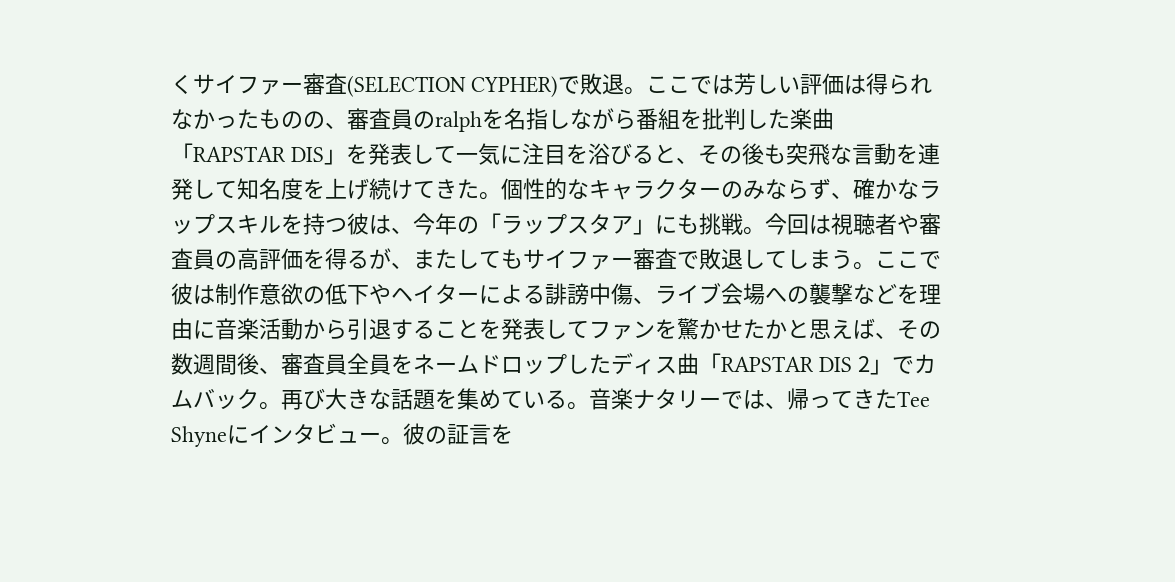くサイファー審査(SELECTION CYPHER)で敗退。ここでは芳しい評価は得られなかったものの、審査員のralphを名指しながら番組を批判した楽曲「RAPSTAR DIS」を発表して一気に注目を浴びると、その後も突飛な言動を連発して知名度を上げ続けてきた。個性的なキャラクターのみならず、確かなラップスキルを持つ彼は、今年の「ラップスタア」にも挑戦。今回は視聴者や審査員の高評価を得るが、またしてもサイファー審査で敗退してしまう。ここで彼は制作意欲の低下やヘイターによる誹謗中傷、ライブ会場への襲撃などを理由に音楽活動から引退することを発表してファンを驚かせたかと思えば、その数週間後、審査員全員をネームドロップしたディス曲「RAPSTAR DIS 2」でカムバック。再び大きな話題を集めている。音楽ナタリーでは、帰ってきたTee Shyneにインタビュー。彼の証言を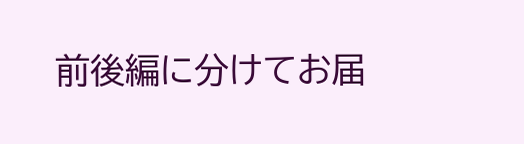前後編に分けてお届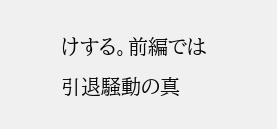けする。前編では引退騒動の真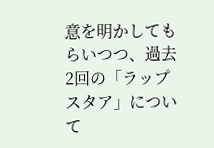意を明かしてもらいつつ、過去2回の「ラップスタア」について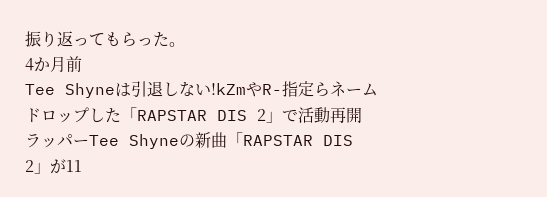振り返ってもらった。
4か月前
Tee Shyneは引退しない!kZmやR-指定らネームドロップした「RAPSTAR DIS 2」で活動再開
ラッパーTee Shyneの新曲「RAPSTAR DIS 2」が11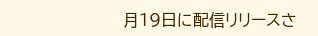月19日に配信リリースさ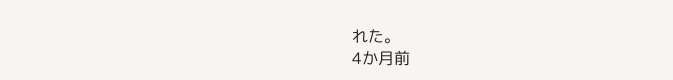れた。
4か月前